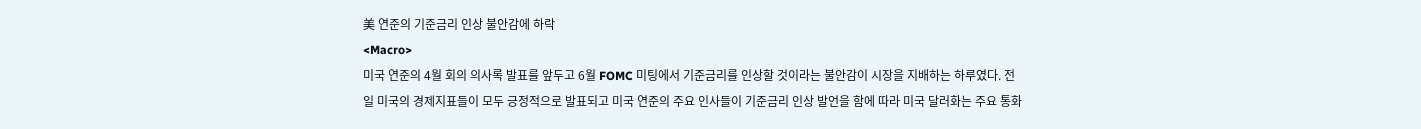美 연준의 기준금리 인상 불안감에 하락
<Macro>
미국 연준의 4월 회의 의사록 발표를 앞두고 6월 FOMC 미팅에서 기준금리를 인상할 것이라는 불안감이 시장을 지배하는 하루였다. 전일 미국의 경제지표들이 모두 긍정적으로 발표되고 미국 연준의 주요 인사들이 기준금리 인상 발언을 함에 따라 미국 달러화는 주요 통화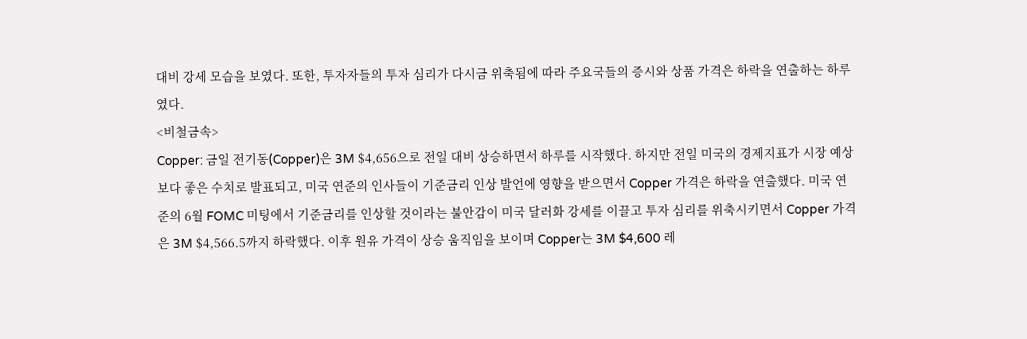대비 강세 모습을 보였다. 또한, 투자자들의 투자 심리가 다시금 위축됨에 따라 주요국들의 증시와 상품 가격은 하락을 연출하는 하루였다.
<비철금속>
Copper: 금일 전기동(Copper)은 3M $4,656으로 전일 대비 상승하면서 하루를 시작했다. 하지만 전일 미국의 경제지표가 시장 예상보다 좋은 수치로 발표되고, 미국 연준의 인사들이 기준금리 인상 발언에 영향을 받으면서 Copper 가격은 하락을 연출했다. 미국 연준의 6월 FOMC 미팅에서 기준금리를 인상할 것이라는 불안감이 미국 달러화 강세를 이끌고 투자 심리를 위축시키면서 Copper 가격은 3M $4,566.5까지 하락했다. 이후 원유 가격이 상승 움직임을 보이며 Copper는 3M $4,600 레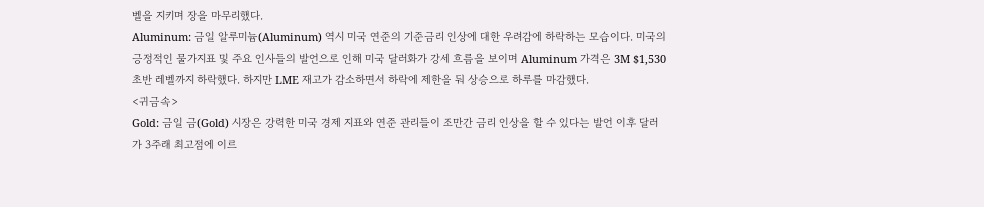벨을 지키며 장을 마무리했다.
Aluminum: 금일 알루미늄(Aluminum) 역시 미국 연준의 기준금리 인상에 대한 우려감에 하락하는 모습이다. 미국의 긍정적인 물가지표 및 주요 인사들의 발언으로 인해 미국 달러화가 강세 흐름을 보이며 Aluminum 가격은 3M $1,530 초반 레벨까지 하락했다. 하지만 LME 재고가 감소하면서 하락에 제한을 둬 상승으로 하루를 마감했다.
<귀금속>
Gold: 금일 금(Gold) 시장은 강력한 미국 경제 지표와 연준 관리들이 조만간 금리 인상을 할 수 있다는 발언 이후 달러가 3주래 최고점에 이르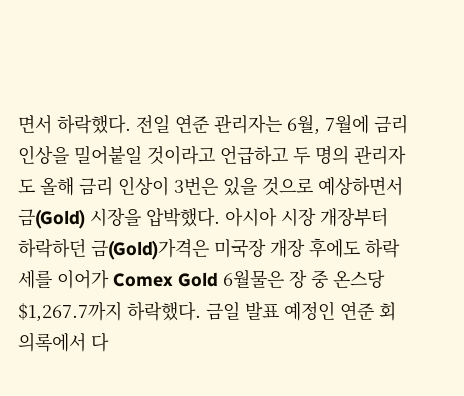면서 하락했다. 전일 연준 관리자는 6월, 7월에 금리 인상을 밀어붙일 것이라고 언급하고 두 명의 관리자도 올해 금리 인상이 3번은 있을 것으로 예상하면서 금(Gold) 시장을 압박했다. 아시아 시장 개장부터 하락하던 금(Gold)가격은 미국장 개장 후에도 하락세를 이어가 Comex Gold 6월물은 장 중 온스당 $1,267.7까지 하락했다. 금일 발표 예정인 연준 회의록에서 다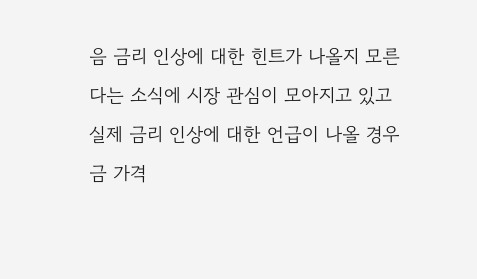음 금리 인상에 대한 힌트가 나올지 모른다는 소식에 시장 관심이 모아지고 있고 실제 금리 인상에 대한 언급이 나올 경우 금 가격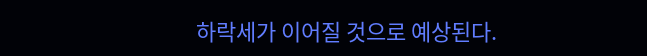하락세가 이어질 것으로 예상된다.